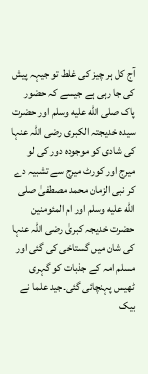آج کل ہر چیز کی غلط تو جیہہ پیش کی جا رہی ہے جیسے کہ حضور پاک صلى الله عليه وسلم اور حضرت سیدہ خدیجتہ الکبری رضی اللہ عنہا کی شادی کو موجودہ دور کی لو میرج اور کورٹ میرج سے تشبیہ دے کر نبی الزمان محمد مصطفیٰ صلى الله عليه وسلم اور ام المئومنین حضرت خدیجہ کبریٰ رضی اللہ عنہا کی شان میں گستاخی کی گئی اور مسلم امہ کے جذبات کو گہری ٹھیس پہنچائی گئی۔جید علما نے بیک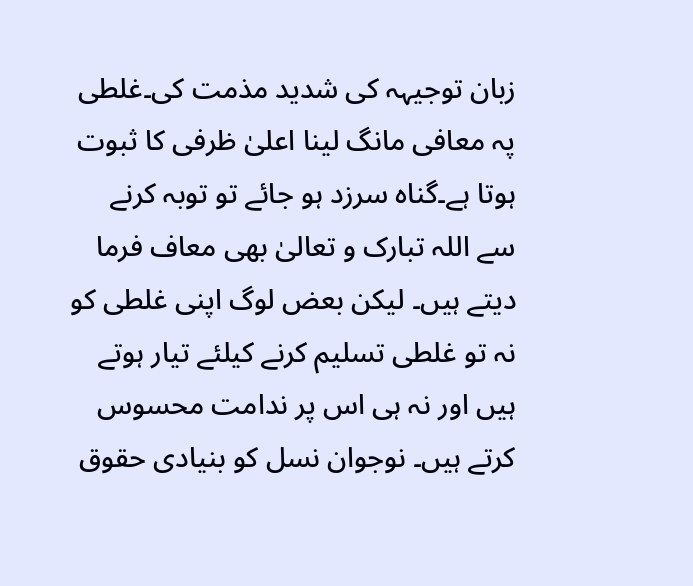زبان توجیہہ کی شدید مذمت کی۔غلطی پہ معافی مانگ لینا اعلیٰ ظرفی کا ثبوت ہوتا ہے۔گناہ سرزد ہو جائے تو توبہ کرنے سے اللہ تبارک و تعالیٰ بھی معاف فرما دیتے ہیں۔ لیکن بعض لوگ اپنی غلطی کو نہ تو غلطی تسلیم کرنے کیلئے تیار ہوتے ہیں اور نہ ہی اس پر ندامت محسوس کرتے ہیں۔ نوجوان نسل کو بنیادی حقوق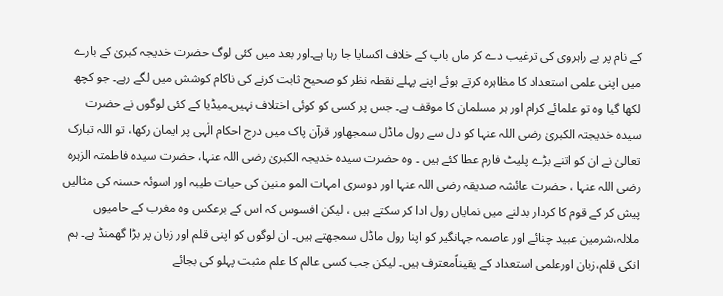کے نام پر بے راہروی کی ترغیب دے کر ماں باپ کے خلاف اکسایا جا رہا ہے۔اور بعد میں کئی لوگ حضرت خدیجہ کبریٰ کے بارے میں اپنی علمی استعداد کا مظاہرہ کرتے ہوئے اپنے پہلے نقطہ نظر کو صحیح ثابت کرنے کی ناکام کوشش میں لگے رہے۔ جو کچھ لکھا گیا وہ تو علمائے کرام اور ہر مسلمان کا موقف ہے۔ جس پر کسی کو کوئی اختلاف نہیں۔میڈیا کے کئی لوگوں نے حضرت سیدہ خدیجتہ الکبریٰ رضی اللہ عنہا کو دل سے رول ماڈل سمجھاور قرآن پاک میں درج احکام الٰہی پر ایمان رکھا، تو اللہ تبارک تعالیٰ نے ان کو اتنے بڑے پلیٹ فارم عطا کئے ہیں ۔ وہ حضرت سیدہ خدیجہ الکبریٰ رضی اللہ عنہا، حضرت سیدہ فاطمتہ الزہرہ رضی اللہ عنہا ، حضرت عائشہ صدیقہ رضی اللہ عنہا اور دوسری امہات المو منین کی حیات طیبہ اور اسوئہ حسنہ کی مثالیں پیش کر کے قوم کا کردار بدلنے میں نمایاں رول ادا کر سکتے ہیں ، لیکن افسوس کہ اس کے برعکس وہ مغرب کے حامیوں ملالہ،شرمین عبید چنائے اور عاصمہ جہانگیر کو اپنا رول ماڈل سمجھتے ہیں۔ ان لوگوں کو اپنی قلم اور زبان پر بڑا گھمنڈ ہے۔ ہم انکی قلم،زبان اورعلمی استعداد کے یقیناًمعترف ہیں۔ لیکن جب کسی عالم کا علم مثبت پہلو کی بجائے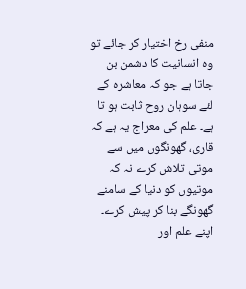منفی رخ اختیار کر جائے تو وہ انسانیت کا دشمن بن جاتا ہے جو کہ معاشرہ کے لئے سوہان روح ثابت ہو تا ہے۔ علم کی معراج یہ ہے کہ قاری، گھونگوں میں سے موتی تلاش کرے نہ کہ موتیوں کو دنیا کے سامنے گھونگے بنا کر پیش کرے۔ اپنے علم اور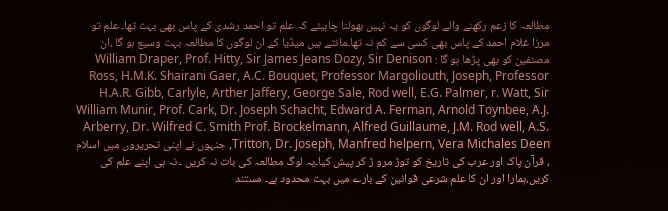مطالعہ کا زعم رکھنے والے لوگوں کو یہ نہیں بھولنا چاہیئے کہ علم تو احمد رشدی کے پاس بھی بہت تھا۔ علم تو مرزا غلام احمد کے پاس بھی کسی سے کم نہ تھا۔مانتے ہیں میڈیا کے ان لوگوں کا مطالعہ بہت وسیع ہو گا ،ان مصنفین کو بھی پڑھا ہو گا : William Draper, Prof. Hitty, Sir James Jeans Dozy, Sir Denison Ross, H.M.K. Shairani Gaer, A.C. Bouquet, Professor Margoliouth, Joseph, Professor H.A.R. Gibb, Carlyle, Arther Jaffery, George Sale, Rod well, E.G. Palmer, r. Watt, Sir William Munir, Prof. Cark, Dr. Joseph Schacht, Edward A. Ferman, Arnold Toynbee, A.J. Arberry, Dr. Wilfred C. Smith Prof. Brockelmann, Alfred Guillaume, J.M. Rod well, A.S. Tritton, Dr. Joseph, Manfred helpern, Vera Michales Deen, جنہوں نے اپنی تحریروں میں اسلام ، قرآن پاک اور عرب کی تاریخ کو توڑ مرو ڑ کر پیش کیا۔یہ لوگ مطالعہ کی بات نہ کریں ۔ نہ ہی اپنے علم کی کریں،ہمارا اور ان کا علم شرعی قوانین کے بارے میں بہت محدود ہے۔ مستند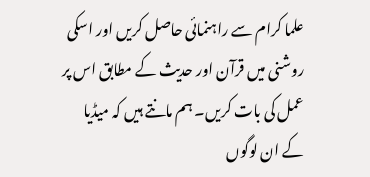علما کرام سے راہنمائی حاصل کریں اور اسکی روشنی میں قرآن اور حدیث کے مطابق اس پر عمل کی بات کریں۔ ہم مانتے ہیں کہ میڈیا کے ان لوگوں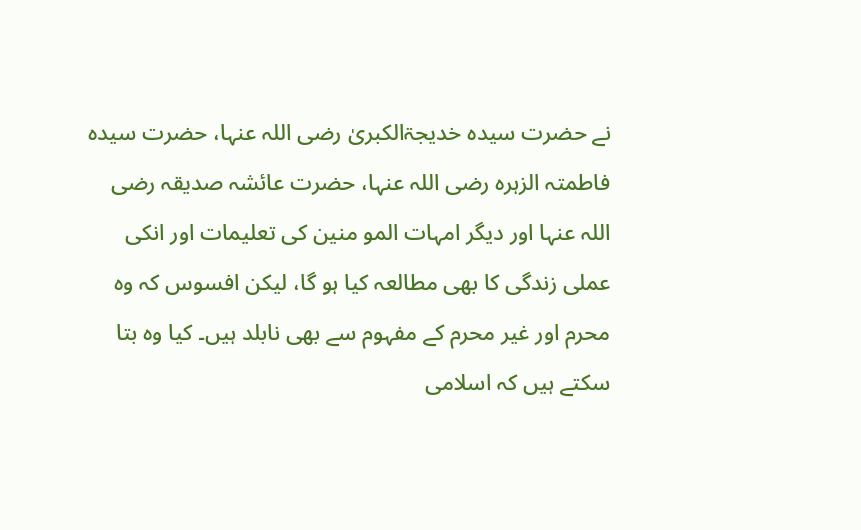نے حضرت سیدہ خدیجۃالکبریٰ رضی اللہ عنہا، حضرت سیدہ فاطمتہ الزہرہ رضی اللہ عنہا، حضرت عائشہ صدیقہ رضی اللہ عنہا اور دیگر امہات المو منین کی تعلیمات اور انکی عملی زندگی کا بھی مطالعہ کیا ہو گا، لیکن افسوس کہ وہ محرم اور غیر محرم کے مفہوم سے بھی نابلد ہیں۔ کیا وہ بتا سکتے ہیں کہ اسلامی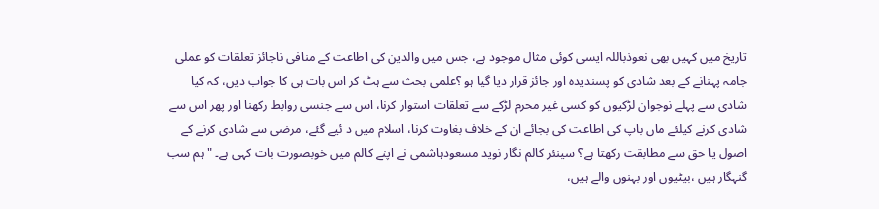تاریخ میں کہیں بھی نعوذباللہ ایسی کوئی مثال موجود ہے، جس میں والدین کی اطاعت کے منافی ناجائز تعلقات کو عملی جامہ پہنانے کے بعد شادی کو پسندیدہ اور جائز قرار دیا گیا ہو ؟علمی بحث سے ہٹ کر اس بات ہی کا جواب دیں، کہ کیا شادی سے پہلے نوجوان لڑکیوں کو کسی غیر محرم لڑکے سے تعلقات استوار کرنا، اس سے جنسی روابط رکھنا اور پھر اس سے شادی کرنے کیلئے ماں باپ کی اطاعت کی بجائے ان کے خلاف بغاوت کرنا، اسلام میں د ئیے گئے، مرضی سے شادی کرنے کے اصول یا حق سے مطابقت رکھتا ہے؟ سینئر کالم نگار نوید مسعودہاشمی نے اپنے کالم میں خوبصورت بات کہی ہے۔ "ہم سب گنہگار ہیں ،بیٹیوں اور بہنوں والے ہیں،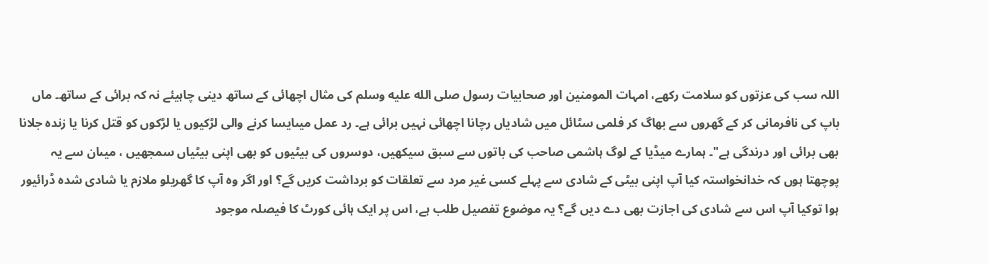اللہ سب کی عزتوں کو سلامت رکھے، امہات المومنین اور صحابیات رسول صلى الله عليه وسلم کی مثال اچھائی کے ساتھ دینی چاہیئے نہ کہ برائی کے ساتھ۔ ماں باپ کی نافرمانی کر کے گھروں سے بھاگ کر فلمی سٹائل میں شادیاں رچانا اچھائی نہیں برائی ہے۔ رد عمل میںایسا کرنے والی لڑکیوں یا لڑکوں کو قتل کرنا یا زندہ جلانا بھی برائی اور درندگی ہے"۔ ہمارے میڈیا کے لوگ ہاشمی صاحب کی باتوں سے سبق سیکھیں، دوسروں کی بیٹیوں کو بھی اپنی بیٹیاں سمجھیں ، میںان سے یہ پوچھتا ہوں کہ خدانخواستہ کیا آپ اپنی بیٹی کے شادی سے پہلے کسی غیر مرد سے تعلقات کو برداشت کریں گے؟ اور اگر وہ آپ کا گھریلو ملازم یا شادی شدہ ڈرائیور ہوا توکیا آپ اس سے شادی کی اجازت بھی دے دیں گے؟ یہ موضوع تفصیل طلب ہے، اس پر ایک ہائی کورٹ کا فیصلہ موجود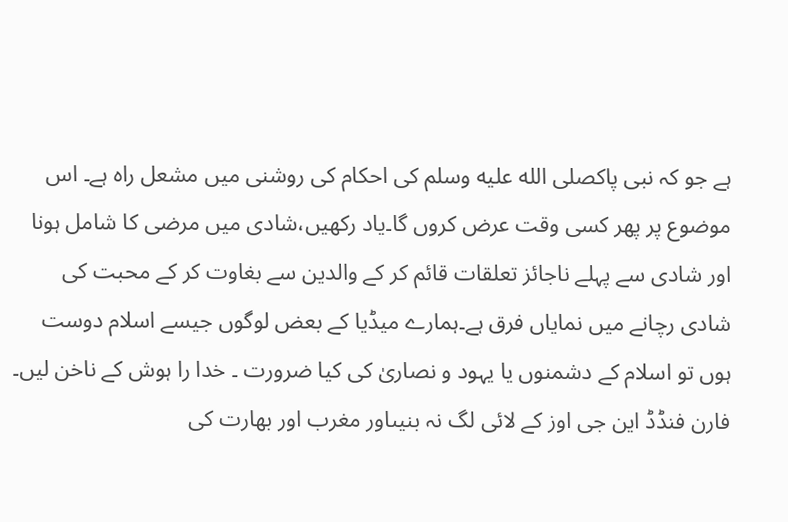ہے جو کہ نبی پاکصلى الله عليه وسلم کی احکام کی روشنی میں مشعل راہ ہے۔ اس موضوع پر پھر کسی وقت عرض کروں گا۔یاد رکھیں،شادی میں مرضی کا شامل ہونا اور شادی سے پہلے ناجائز تعلقات قائم کر کے والدین سے بغاوت کر کے محبت کی شادی رچانے میں نمایاں فرق ہے۔ہمارے میڈیا کے بعض لوگوں جیسے اسلام دوست ہوں تو اسلام کے دشمنوں یا یہود و نصاریٰ کی کیا ضرورت ۔ خدا را ہوش کے ناخن لیں۔ فارن فنڈڈ این جی اوز کے لائی لگ نہ بنیںاور مغرب اور بھارت کی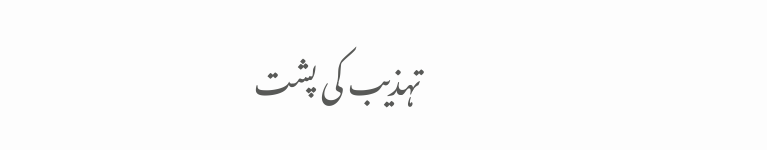تہذیب کی پشت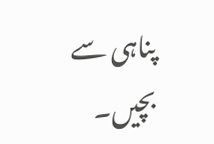پناہی سے بچیں۔